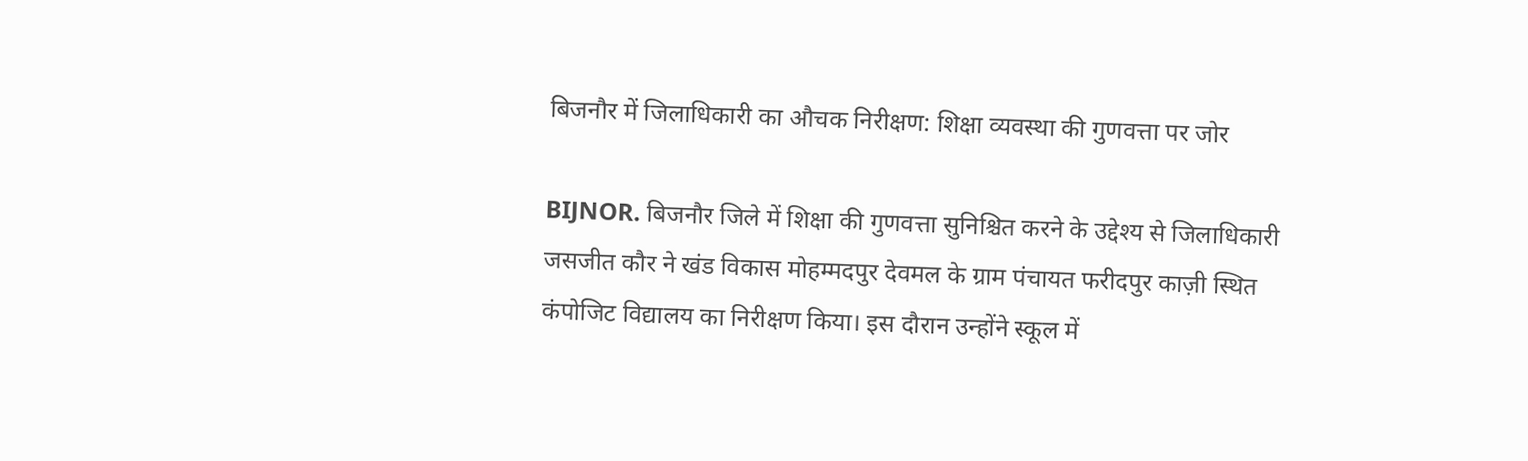बिजनौर में जिलाधिकारी का औचक निरीक्षण: शिक्षा व्यवस्था की गुणवत्ता पर जोर

BIJNOR. बिजनौर जिले में शिक्षा की गुणवत्ता सुनिश्चित करने के उद्देश्य से जिलाधिकारी जसजीत कौर ने खंड विकास मोहम्मदपुर देवमल के ग्राम पंचायत फरीदपुर काज़ी स्थित कंपोजिट विद्यालय का निरीक्षण किया। इस दौरान उन्होंने स्कूल में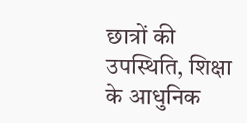छात्रों की उपस्थिति, शिक्षा के आधुनिक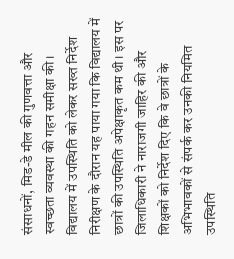संसाधनों, मिड-डे मील की गुणवत्ता और स्वच्छता व्यवस्था की गहन समीक्षा की।
विद्यालय में उपस्थिति को लेकर सख्त निर्देश
निरीक्षण के दौरान यह पाया गया कि विद्यालय में छात्रों की उपस्थिति अपेक्षाकृत कम थी। इस पर जिलाधिकारी ने नाराजगी जाहिर की और शिक्षकों को निर्देश दिए कि वे छात्रों के अभिभावकों से संपर्क कर उनकी नियमित उपस्थिति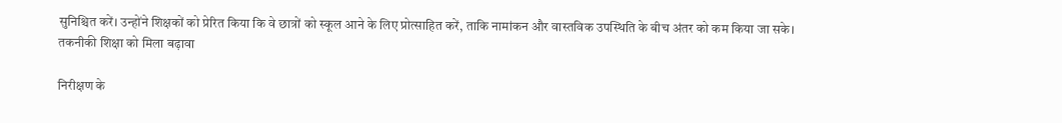सुनिश्चित करें। उन्होंने शिक्षकों को प्रेरित किया कि वे छात्रों को स्कूल आने के लिए प्रोत्साहित करें, ताकि नामांकन और वास्तविक उपस्थिति के बीच अंतर को कम किया जा सके।
तकनीकी शिक्षा को मिला बढ़ावा

निरीक्षण के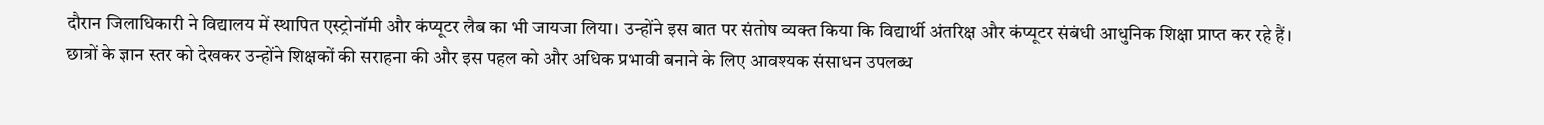दौरान जिलाधिकारी ने विद्यालय में स्थापित एस्ट्रोनॉमी और कंप्यूटर लैब का भी जायजा लिया। उन्होंने इस बात पर संतोष व्यक्त किया कि विद्यार्थी अंतरिक्ष और कंप्यूटर संबंधी आधुनिक शिक्षा प्राप्त कर रहे हैं। छात्रों के ज्ञान स्तर को देखकर उन्होंने शिक्षकों की सराहना की और इस पहल को और अधिक प्रभावी बनाने के लिए आवश्यक संसाधन उपलब्ध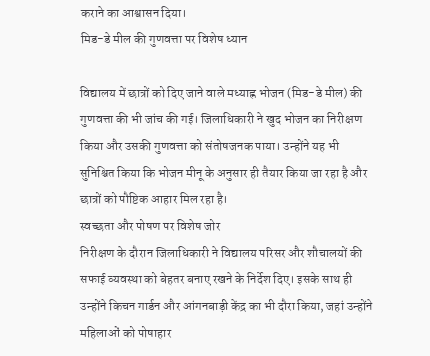कराने का आश्वासन दिया।
मिड-डे मील की गुणवत्ता पर विशेष ध्यान

विद्यालय में छात्रों को दिए जाने वाले मध्याह्न भोजन (मिड-डे मील) की गुणवत्ता की भी जांच की गई। जिलाधिकारी ने खुद भोजन का निरीक्षण किया और उसकी गुणवत्ता को संतोषजनक पाया। उन्होंने यह भी सुनिश्चित किया कि भोजन मीनू के अनुसार ही तैयार किया जा रहा है और छात्रों को पौष्टिक आहार मिल रहा है।
स्वच्छता और पोषण पर विशेष जोर
निरीक्षण के दौरान जिलाधिकारी ने विद्यालय परिसर और शौचालयों की सफाई व्यवस्था को बेहतर बनाए रखने के निर्देश दिए। इसके साथ ही उन्होंने किचन गार्डन और आंगनबाड़ी केंद्र का भी दौरा किया, जहां उन्होंने महिलाओं को पोषाहार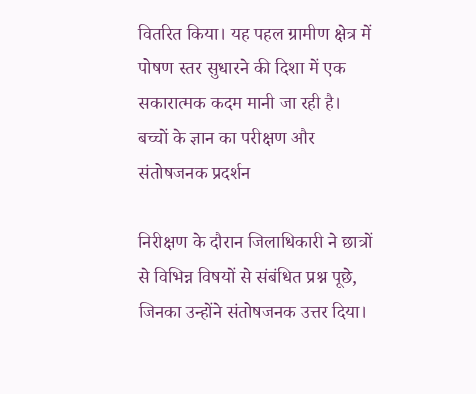वितरित किया। यह पहल ग्रामीण क्षेत्र में पोषण स्तर सुधारने की दिशा में एक सकारात्मक कदम मानी जा रही है।
बच्चों के ज्ञान का परीक्षण और संतोषजनक प्रदर्शन

निरीक्षण के दौरान जिलाधिकारी ने छात्रों से विभिन्न विषयों से संबंधित प्रश्न पूछे, जिनका उन्होंने संतोषजनक उत्तर दिया।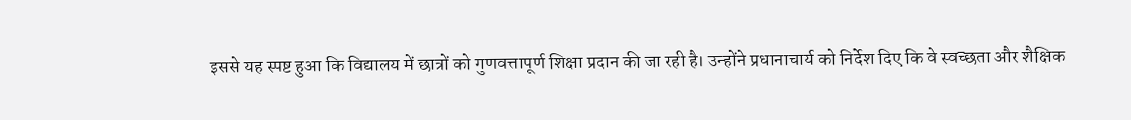इससे यह स्पष्ट हुआ कि विद्यालय में छात्रों को गुणवत्तापूर्ण शिक्षा प्रदान की जा रही है। उन्होंने प्रधानाचार्य को निर्देश दिए कि वे स्वच्छता और शैक्षिक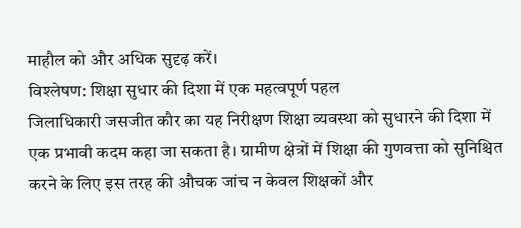माहौल को और अधिक सुदृढ़ करें।
विश्लेषण: शिक्षा सुधार की दिशा में एक महत्वपूर्ण पहल
जिलाधिकारी जसजीत कौर का यह निरीक्षण शिक्षा व्यवस्था को सुधारने की दिशा में एक प्रभावी कदम कहा जा सकता है। ग्रामीण क्षेत्रों में शिक्षा की गुणवत्ता को सुनिश्चित करने के लिए इस तरह की औचक जांच न केवल शिक्षकों और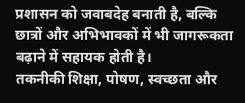प्रशासन को जवाबदेह बनाती है, बल्कि छात्रों और अभिभावकों में भी जागरूकता बढ़ाने में सहायक होती है।
तकनीकी शिक्षा, पोषण, स्वच्छता और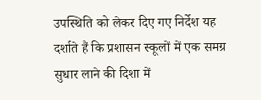उपस्थिति को लेकर दिए गए निर्देश यह दर्शाते हैं कि प्रशासन स्कूलों में एक समग्र सुधार लाने की दिशा में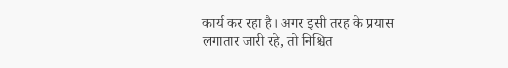कार्य कर रहा है। अगर इसी तरह के प्रयास लगातार जारी रहे, तो निश्चित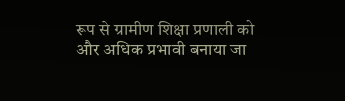रूप से ग्रामीण शिक्षा प्रणाली को और अधिक प्रभावी बनाया जा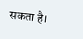सकता है।